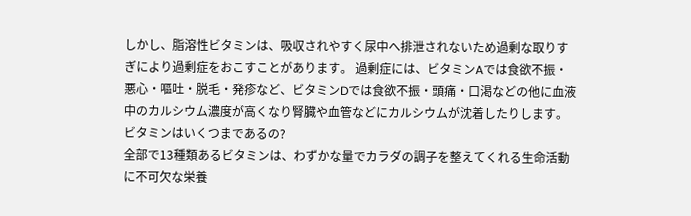しかし、脂溶性ビタミンは、吸収されやすく尿中へ排泄されないため過剰な取りすぎにより過剰症をおこすことがあります。 過剰症には、ビタミンAでは食欲不振・悪心・嘔吐・脱毛・発疹など、ビタミンDでは食欲不振・頭痛・口渇などの他に血液中のカルシウム濃度が高くなり腎臓や血管などにカルシウムが沈着したりします。
ビタミンはいくつまであるの?
全部で13種類あるビタミンは、わずかな量でカラダの調子を整えてくれる生命活動に不可欠な栄養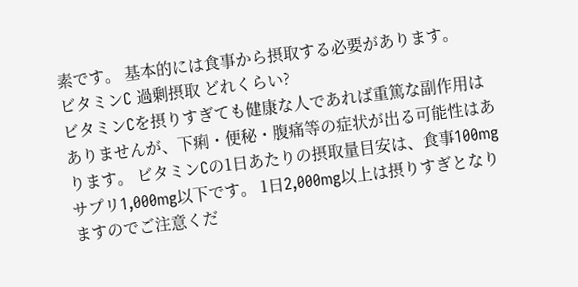素です。 基本的には食事から摂取する必要があります。
ビタミンC 過剰摂取 どれくらい?
ビタミンCを摂りすぎても健康な人であれば重篤な副作用はありませんが、下痢・便秘・腹痛等の症状が出る可能性はあります。 ビタミンCの1日あたりの摂取量目安は、食事100mgサプリ1,000mg以下です。 1日2,000mg以上は摂りすぎとなりますのでご注意くだ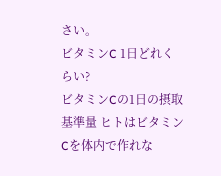さい。
ビタミンC 1日どれくらい?
ビタミンCの1日の摂取基準量 ヒトはビタミンCを体内で作れな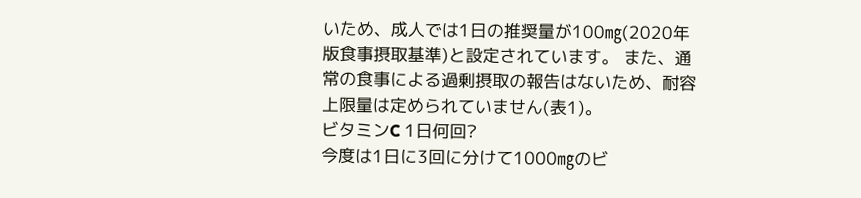いため、成人では1日の推奨量が100㎎(2020年版食事摂取基準)と設定されています。 また、通常の食事による過剰摂取の報告はないため、耐容上限量は定められていません(表1)。
ビタミンC 1日何回?
今度は1日に3回に分けて1000㎎のビ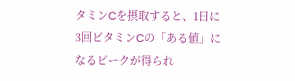タミンCを摂取すると、1日に3回ビタミンCの「ある値」になるピークが得られ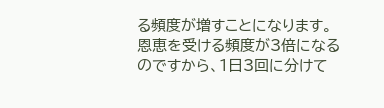る頻度が増すことになります。 恩恵を受ける頻度が3倍になるのですから、1日3回に分けて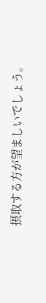摂取する方が望ましいでしょう。